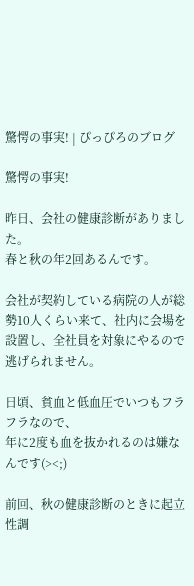驚愕の事実! | ぴっぴろのブログ

驚愕の事実!

昨日、会社の健康診断がありました。
春と秋の年2回あるんです。

会社が契約している病院の人が総勢10人くらい来て、社内に会場を設置し、全社員を対象にやるので逃げられません。

日頃、貧血と低血圧でいつもフラフラなので、
年に2度も血を抜かれるのは嫌なんです(><;)

前回、秋の健康診断のときに起立性調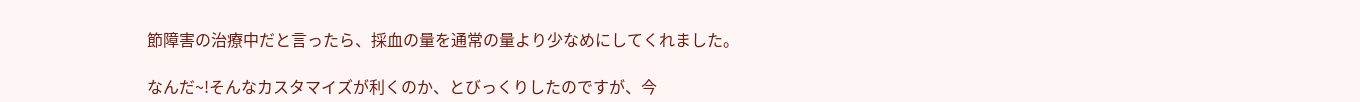節障害の治療中だと言ったら、採血の量を通常の量より少なめにしてくれました。

なんだ~!そんなカスタマイズが利くのか、とびっくりしたのですが、今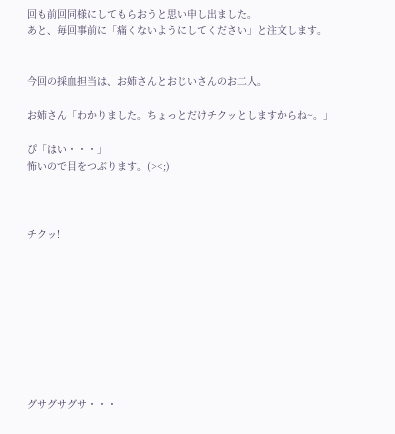回も前回同様にしてもらおうと思い申し出ました。
あと、毎回事前に「痛くないようにしてください」と注文します。


今回の採血担当は、お姉さんとおじいさんのお二人。

お姉さん「わかりました。ちょっとだけチクッとしますからね~。」

ぴ「はい・・・」
怖いので目をつぶります。(><;)



チクッ!









グサグサグサ・・・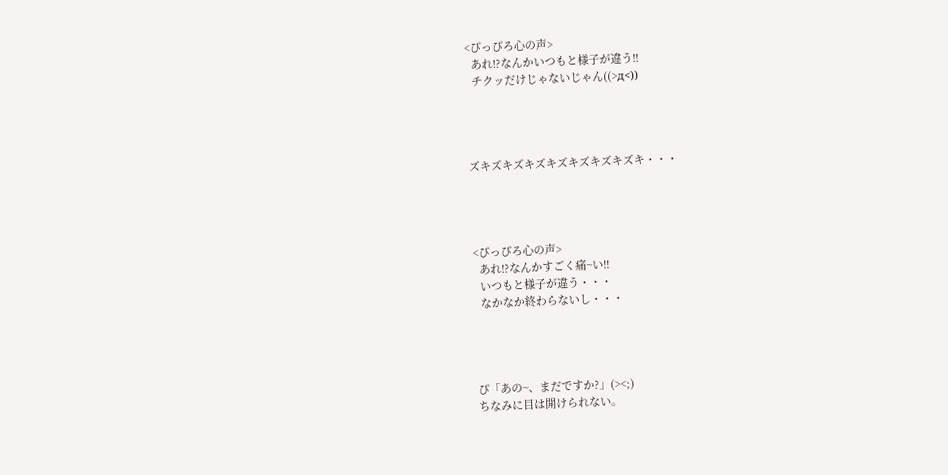<ぴっぴろ心の声>
  あれ!?なんかいつもと様子が違う!!
  チクッだけじゃないじゃん((>д<))




ズキズキズキズキズキズキズキズキ・・・




<ぴっぴろ心の声>
  あれ!?なんかすごく痛~い!!
  いつもと様子が違う・・・
  なかなか終わらないし・・・




ぴ「あの~、まだですか?」(><;)
ちなみに目は開けられない。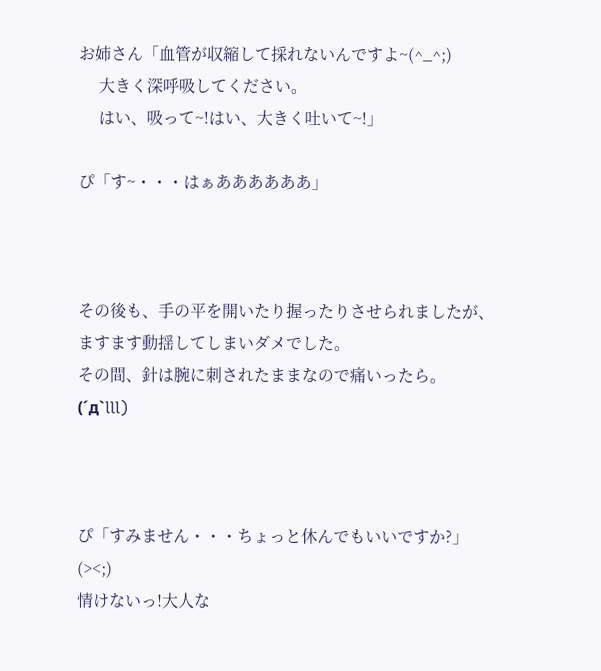お姉さん「血管が収縮して採れないんですよ~(^_^;)
     大きく深呼吸してください。
     はい、吸って~!はい、大きく吐いて~!」

ぴ「す~・・・はぁああああああ」



その後も、手の平を開いたり握ったりさせられましたが、ますます動揺してしまいダメでした。
その間、針は腕に刺されたままなので痛いったら。(´д`lll)



ぴ「すみません・・・ちょっと休んでもいいですか?」(><;)
情けないっ!大人な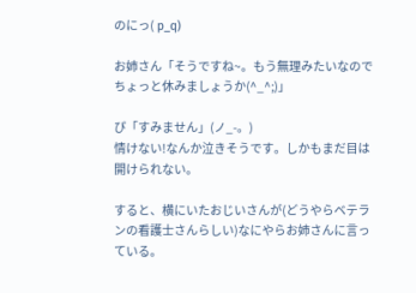のにっ( p_q)

お姉さん「そうですね~。もう無理みたいなのでちょっと休みましょうか(^_^;)」

ぴ「すみません」(ノ_-。)
情けない!なんか泣きそうです。しかもまだ目は開けられない。

すると、横にいたおじいさんが(どうやらベテランの看護士さんらしい)なにやらお姉さんに言っている。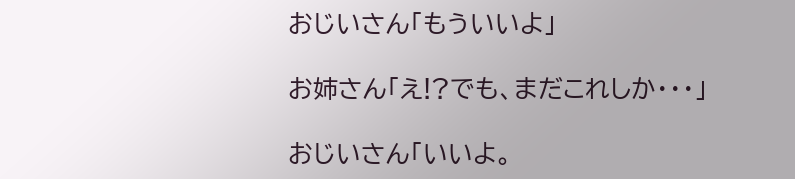おじいさん「もういいよ」

お姉さん「え!?でも、まだこれしか・・・」

おじいさん「いいよ。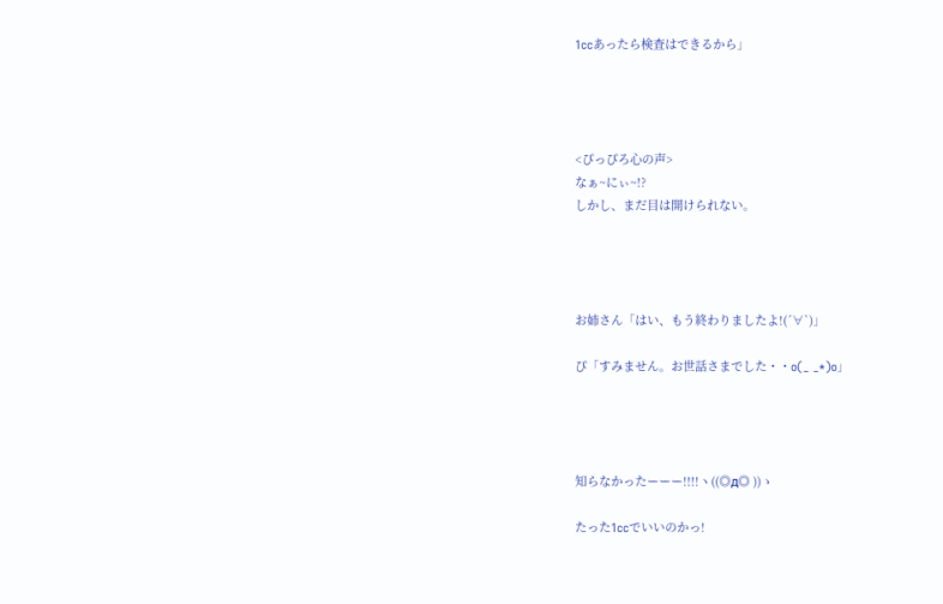1ccあったら検査はできるから」




<ぴっぴろ心の声>
なぁ~にぃ~!?
しかし、まだ目は開けられない。




お姉さん「はい、もう終わりましたよ!(´∀`)」

ぴ「すみません。お世話さまでした・・o(_ _*)o」




知らなかったーーー!!!!ヽ((◎д◎ ))ゝ

たった1ccでいいのかっ!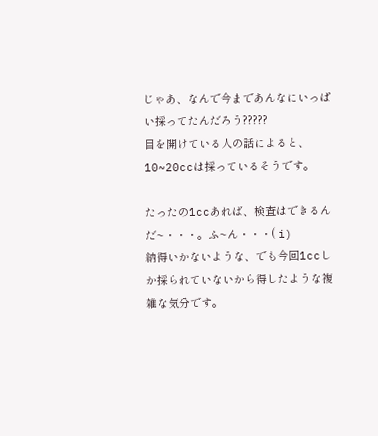じゃあ、なんで今まであんなにいっぱい採ってたんだろう?????
目を開けている人の話によると、10~20ccは採っているそうです。

たったの1ccあれば、検査はできるんだ~・・・。ふ~ん・・・( i)
納得いかないような、でも今回1ccしか採られていないから得したような複雑な気分です。